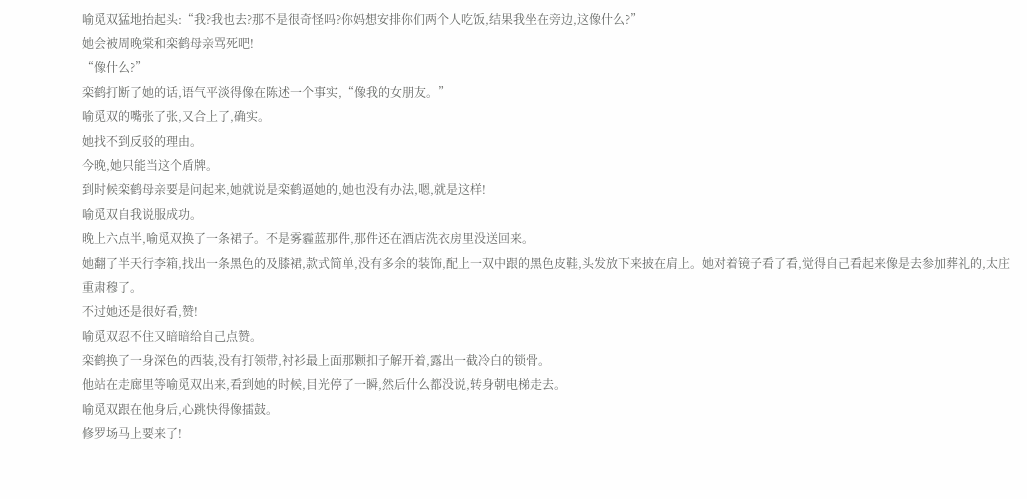喻觅双猛地抬起头:“我?我也去?那不是很奇怪吗?你妈想安排你们两个人吃饭,结果我坐在旁边,这像什么?”
她会被周晚棠和栾鹤母亲骂死吧!
“像什么?”
栾鹤打断了她的话,语气平淡得像在陈述一个事实,“像我的女朋友。”
喻觅双的嘴张了张,又合上了,确实。
她找不到反驳的理由。
今晚,她只能当这个盾牌。
到时候栾鹤母亲要是问起来,她就说是栾鹤逼她的,她也没有办法,嗯,就是这样!
喻觅双自我说服成功。
晚上六点半,喻觅双换了一条裙子。不是雾霾蓝那件,那件还在酒店洗衣房里没送回来。
她翻了半天行李箱,找出一条黑色的及膝裙,款式简单,没有多余的装饰,配上一双中跟的黑色皮鞋,头发放下来披在肩上。她对着镜子看了看,觉得自己看起来像是去参加葬礼的,太庄重肃穆了。
不过她还是很好看,赞!
喻觅双忍不住又暗暗给自己点赞。
栾鹤换了一身深色的西装,没有打领带,衬衫最上面那颗扣子解开着,露出一截冷白的锁骨。
他站在走廊里等喻觅双出来,看到她的时候,目光停了一瞬,然后什么都没说,转身朝电梯走去。
喻觅双跟在他身后,心跳快得像擂鼓。
修罗场马上要来了!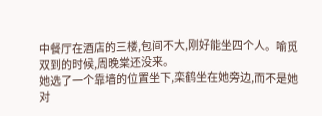中餐厅在酒店的三楼,包间不大,刚好能坐四个人。喻觅双到的时候,周晚棠还没来。
她选了一个靠墙的位置坐下,栾鹤坐在她旁边,而不是她对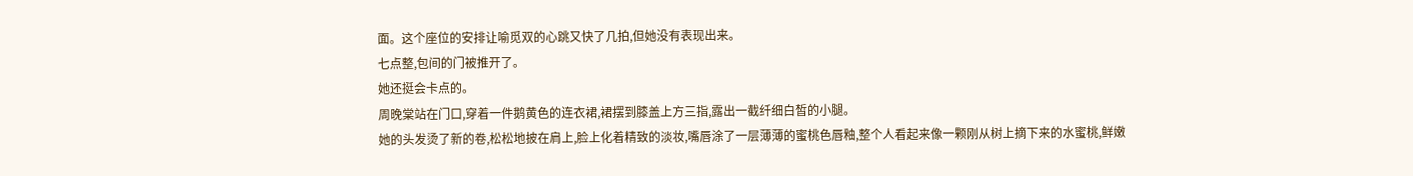面。这个座位的安排让喻觅双的心跳又快了几拍,但她没有表现出来。
七点整,包间的门被推开了。
她还挺会卡点的。
周晚棠站在门口,穿着一件鹅黄色的连衣裙,裙摆到膝盖上方三指,露出一截纤细白皙的小腿。
她的头发烫了新的卷,松松地披在肩上,脸上化着精致的淡妆,嘴唇涂了一层薄薄的蜜桃色唇釉,整个人看起来像一颗刚从树上摘下来的水蜜桃,鲜嫩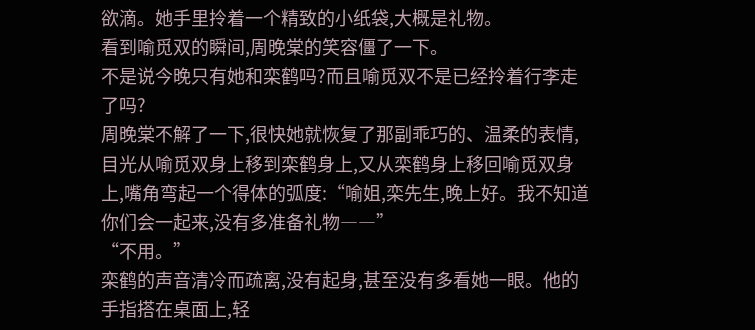欲滴。她手里拎着一个精致的小纸袋,大概是礼物。
看到喻觅双的瞬间,周晚棠的笑容僵了一下。
不是说今晚只有她和栾鹤吗?而且喻觅双不是已经拎着行李走了吗?
周晚棠不解了一下,很快她就恢复了那副乖巧的、温柔的表情,目光从喻觅双身上移到栾鹤身上,又从栾鹤身上移回喻觅双身上,嘴角弯起一个得体的弧度:“喻姐,栾先生,晚上好。我不知道你们会一起来,没有多准备礼物――”
“不用。”
栾鹤的声音清冷而疏离,没有起身,甚至没有多看她一眼。他的手指搭在桌面上,轻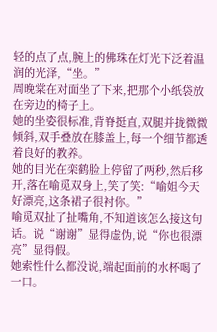轻的点了点,腕上的佛珠在灯光下泛着温润的光泽,“坐。”
周晚棠在对面坐了下来,把那个小纸袋放在旁边的椅子上。
她的坐姿很标准,背脊挺直,双腿并拢微微倾斜,双手叠放在膝盖上,每一个细节都透着良好的教养。
她的目光在栾鹤脸上停留了两秒,然后移开,落在喻觅双身上,笑了笑:“喻姐今天好漂亮,这条裙子很衬你。”
喻觅双扯了扯嘴角,不知道该怎么接这句话。说“谢谢”显得虚伪,说“你也很漂亮”显得假。
她索性什么都没说,端起面前的水杯喝了一口。